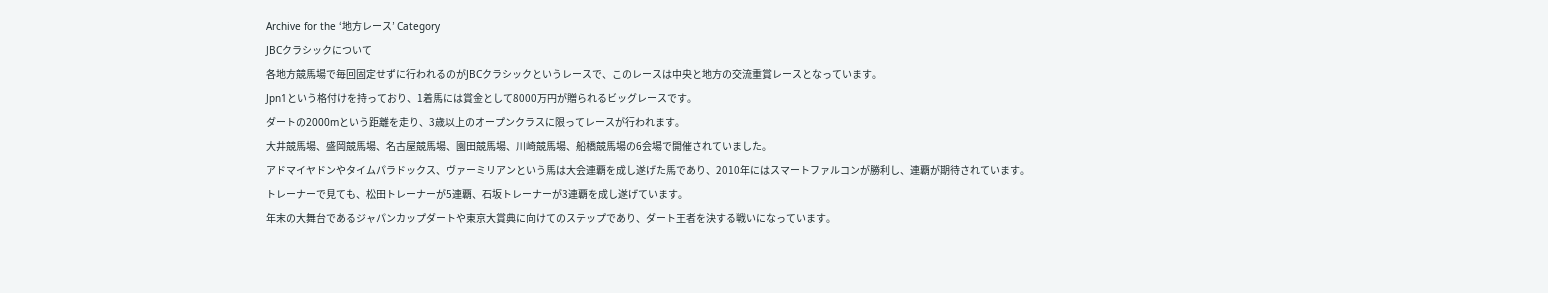Archive for the ‘地方レース’ Category
JBCクラシックについて
各地方競馬場で毎回固定せずに行われるのがJBCクラシックというレースで、このレースは中央と地方の交流重賞レースとなっています。
Jpn1という格付けを持っており、1着馬には賞金として8000万円が贈られるビッグレースです。
ダートの2000mという距離を走り、3歳以上のオープンクラスに限ってレースが行われます。
大井競馬場、盛岡競馬場、名古屋競馬場、園田競馬場、川崎競馬場、船橋競馬場の6会場で開催されていました。
アドマイヤドンやタイムパラドックス、ヴァーミリアンという馬は大会連覇を成し遂げた馬であり、2010年にはスマートファルコンが勝利し、連覇が期待されています。
トレーナーで見ても、松田トレーナーが5連覇、石坂トレーナーが3連覇を成し遂げています。
年末の大舞台であるジャパンカップダートや東京大賞典に向けてのステップであり、ダート王者を決する戦いになっています。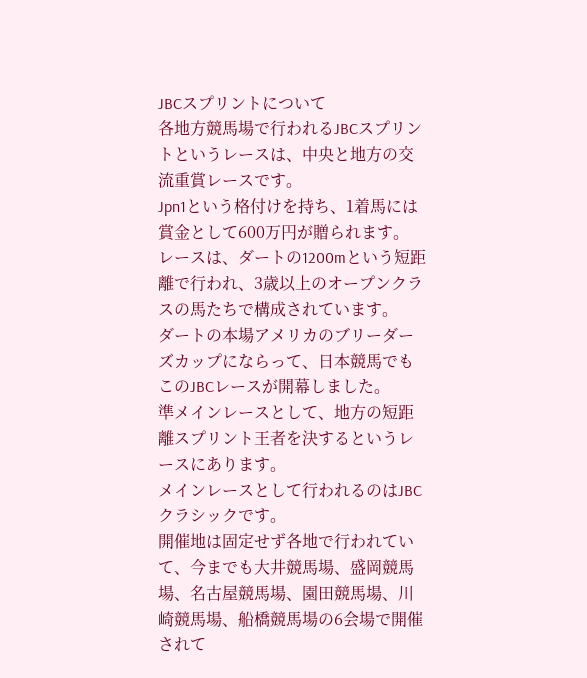JBCスプリントについて
各地方競馬場で行われるJBCスプリントというレースは、中央と地方の交流重賞レースです。
Jpn1という格付けを持ち、1着馬には賞金として600万円が贈られます。
レースは、ダートの1200mという短距離で行われ、3歳以上のオープンクラスの馬たちで構成されています。
ダートの本場アメリカのブリーダーズカップにならって、日本競馬でもこのJBCレースが開幕しました。
準メインレースとして、地方の短距離スプリント王者を決するというレースにあります。
メインレースとして行われるのはJBCクラシックです。
開催地は固定せず各地で行われていて、今までも大井競馬場、盛岡競馬場、名古屋競馬場、園田競馬場、川崎競馬場、船橋競馬場の6会場で開催されて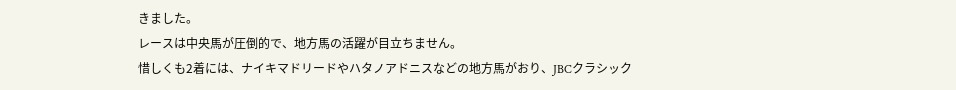きました。
レースは中央馬が圧倒的で、地方馬の活躍が目立ちません。
惜しくも2着には、ナイキマドリードやハタノアドニスなどの地方馬がおり、JBCクラシック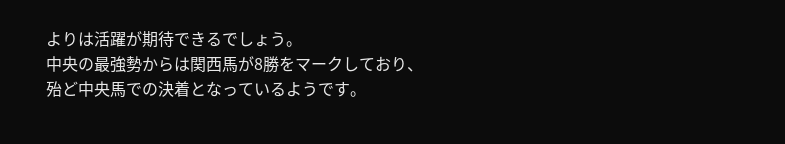よりは活躍が期待できるでしょう。
中央の最強勢からは関西馬が8勝をマークしており、殆ど中央馬での決着となっているようです。